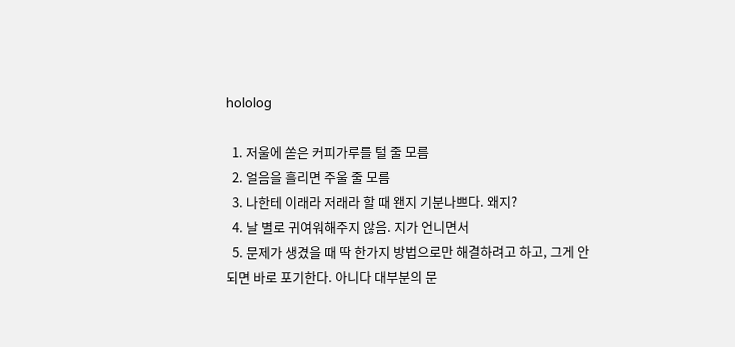hololog

  1. 저울에 쏟은 커피가루를 털 줄 모름
  2. 얼음을 흘리면 주울 줄 모름
  3. 나한테 이래라 저래라 할 때 왠지 기분나쁘다. 왜지?
  4. 날 별로 귀여워해주지 않음. 지가 언니면서
  5. 문제가 생겼을 때 딱 한가지 방법으로만 해결하려고 하고, 그게 안되면 바로 포기한다. 아니다 대부분의 문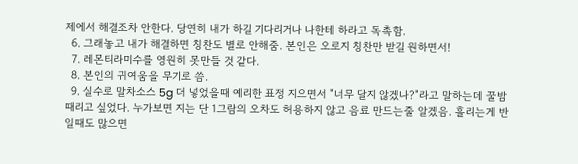제에서 해결조차 안한다. 당연히 내가 하길 기다리거나 나한테 하라고 독촉함.
  6. 그래놓고 내가 해결하면 칭찬도 별로 안해줌. 본인은 오로지 칭찬만 받길 원하면서!
  7. 레몬티라미수를 영원히 못만들 것 같다.
  8. 본인의 귀여움을 무기로 씀.
  9. 실수로 말차소스 5g 더 넣었을때 예리한 표정 지으면서 "너무 달지 않겠나?"라고 말하는데 꿀밤 때리고 싶었다. 누가보면 지는 단 1그람의 오차도 허용하지 않고 음료 만드는줄 알겠음. 흘리는게 반일때도 많으면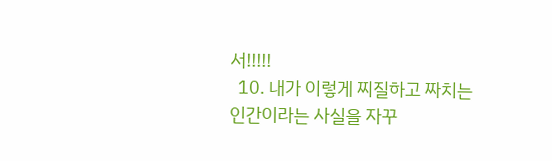서!!!!!
  10. 내가 이렇게 찌질하고 짜치는 인간이라는 사실을 자꾸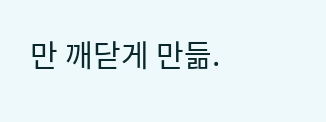만 깨닫게 만듦.